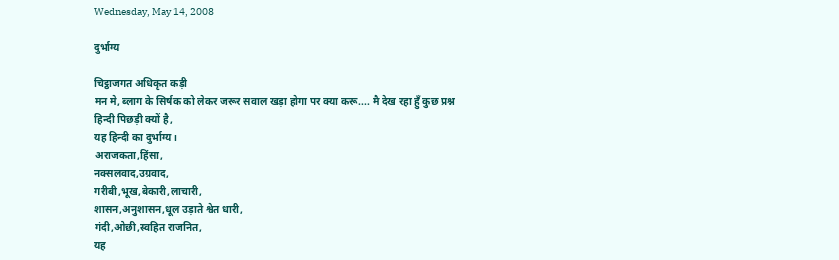Wednesday, May 14, 2008

दुर्भाग्य

चिट्ठाजगत अधिकृत कड़ी
मन मे, ब्लाग के सिर्षक को लेकर जरूर सवाल खड़ा होगा पर क्या करू.... मै देख रहा हुँ कुछ प्रश्न
हिन्दी पिछड़ी क्यों है,
यह हिन्दी का दुर्भाग्य।
अराजकता,हिंसा,
नक्सलवाद,उग्रवाद,
गरीबी,भूख,बेकारी,लाचारी,
शासन,अनुशासन,धूल उड़ाते श्वेत धारी,
गंदी,ओछी,स्वहित राजनित,
यह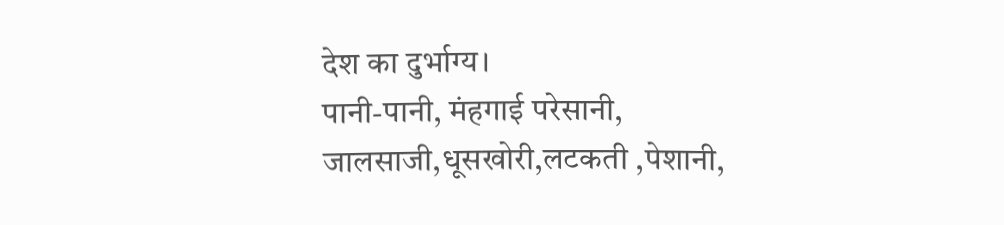देश का दुर्भाग्य।
पानी-पानी, मंहगाई परेसानी,
जालसाजी,धूसखोरी,लटकती ,पेशानी,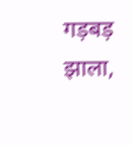गड़बड़ झाला,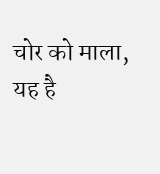चोर को माला,
यह है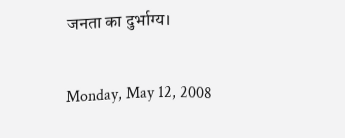जनता का दुर्भाग्य।

Monday, May 12, 2008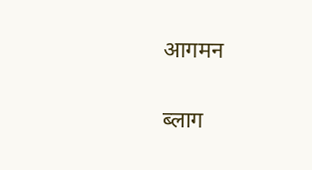आगमन

ब्लाग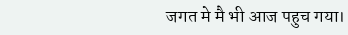जगत मे मै भी आज पहुच गया।